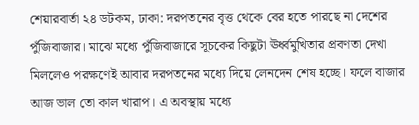শেয়ারবার্তা ২৪ ডটকম, ঢাকা: দরপতনের বৃত্ত থেকে বের হতে পারছে না দেশের পুঁজিবাজার। মাঝে মধ্যে পুঁজিবাজারে সূচকের কিছুটা ঊর্ধ্বমুখিতার প্রবণতা দেখা মিললেও পরক্ষণেই আবার দরপতনের মধ্যে দিয়ে লেনদেন শেষ হচ্ছে। ফলে বাজার আজ ভাল তো কাল খারাপ। এ অবস্থায় মধ্যে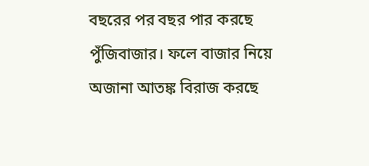বছরের পর বছর পার করছে পুঁজিবাজার। ফলে বাজার নিয়ে অজানা আতঙ্ক বিরাজ করছে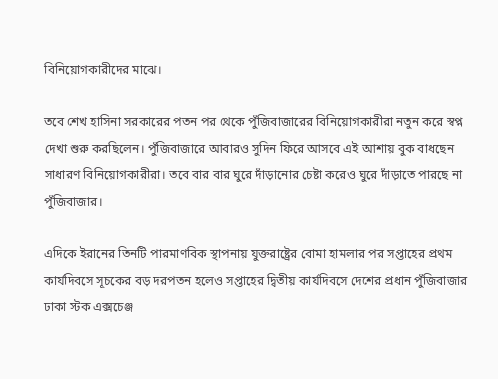বিনিয়োগকারীদের মাঝে।

তবে শেখ হাসিনা সরকারের পতন পর থেকে পুঁজিবাজারের বিনিয়োগকারীরা নতুন করে স্বপ্ন দেখা শুরু করছিলেন। পুঁজিবাজারে আবারও সুদিন ফিরে আসবে এই আশায় বুক বাধছেন সাধারণ বিনিয়োগকারীরা। তবে বার বার ঘুরে দাঁড়ানোর চেষ্টা করেও ঘুরে দাঁড়াতে পারছে না পুঁজিবাজার।

এদিকে ইরানের তিনটি পারমাণবিক স্থাপনায় যুক্তরাষ্ট্রের বোমা হামলার পর সপ্তাহের প্রথম কার্যদিবসে সূচকের বড় দরপতন হলেও সপ্তাহের দ্বিতীয় কার্যদিবসে দেশের প্রধান পুঁজিবাজার ঢাকা স্টক এক্সচেঞ্জ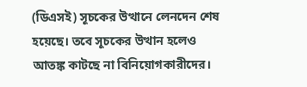(ডিএসই) সূচকের উত্থানে লেনদেন শেষ হয়েছে। তবে সূচকের উত্থান হলেও আতঙ্ক কাটছে না বিনিয়োগকারীদের।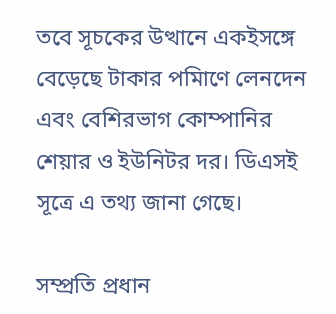তবে সূচকের উত্থানে একইসঙ্গে বেড়েছে টাকার পমিাণে লেনদেন এবং বেশিরভাগ কোম্পানির শেয়ার ও ইউনিটর দর। ডিএসই সূত্রে এ তথ্য জানা গেছে।

সম্প্রতি প্রধান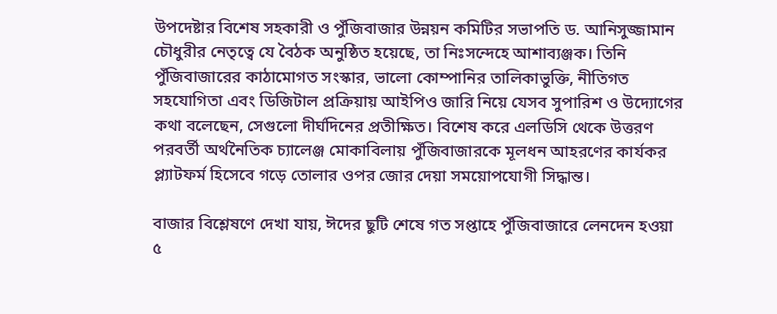উপদেষ্টার বিশেষ সহকারী ও পুঁজিবাজার উন্নয়ন কমিটির সভাপতি ড. আনিসুজ্জামান চৌধুরীর নেতৃত্বে যে বৈঠক অনুষ্ঠিত হয়েছে, তা নিঃসন্দেহে আশাব্যঞ্জক। তিনি পুঁজিবাজারের কাঠামোগত সংস্কার, ভালো কোম্পানির তালিকাভুক্তি, নীতিগত সহযোগিতা এবং ডিজিটাল প্রক্রিয়ায় আইপিও জারি নিয়ে যেসব সুপারিশ ও উদ্যোগের কথা বলেছেন, সেগুলো দীর্ঘদিনের প্রতীক্ষিত। বিশেষ করে এলডিসি থেকে উত্তরণ পরবর্তী অর্থনৈতিক চ্যালেঞ্জ মোকাবিলায় পুঁজিবাজারকে মূলধন আহরণের কার্যকর প্ল্যাটফর্ম হিসেবে গড়ে তোলার ওপর জোর দেয়া সময়োপযোগী সিদ্ধান্ত।

বাজার বিশ্লেষণে দেখা যায়, ঈদের ছুটি শেষে গত সপ্তাহে পুঁজিবাজারে লেনদেন হওয়া ৫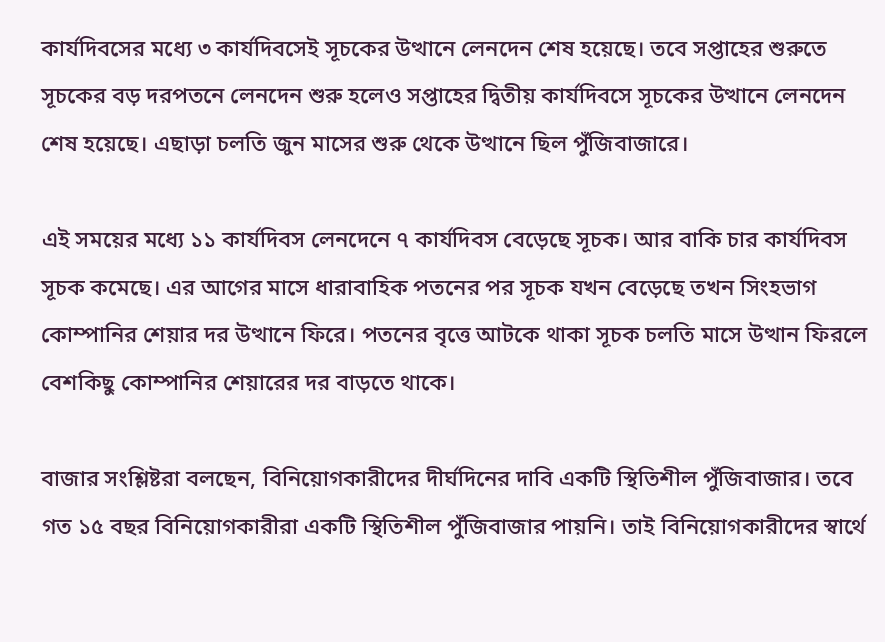কার্যদিবসের মধ্যে ৩ কার্যদিবসেই সূচকের উত্থানে লেনদেন শেষ হয়েছে। তবে সপ্তাহের শুরুতে সূচকের বড় দরপতনে লেনদেন শুরু হলেও সপ্তাহের দ্বিতীয় কার্যদিবসে সূচকের উত্থানে লেনদেন শেষ হয়েছে। এছাড়া চলতি জুন মাসের শুরু থেকে উত্থানে ছিল পুঁজিবাজারে।

এই সময়ের মধ্যে ১১ কার্যদিবস লেনদেনে ৭ কার্যদিবস বেড়েছে সূচক। আর বাকি চার কার্যদিবস সূচক কমেছে। এর আগের মাসে ধারাবাহিক পতনের পর সূচক যখন বেড়েছে তখন সিংহভাগ কোম্পানির শেয়ার দর উত্থানে ফিরে। পতনের বৃত্তে আটকে থাকা সূচক চলতি মাসে উত্থান ফিরলে বেশকিছু কোম্পানির শেয়ারের দর বাড়তে থাকে।

বাজার সংশ্লিষ্টরা বলছেন, বিনিয়োগকারীদের দীর্ঘদিনের দাবি একটি স্থিতিশীল পুঁজিবাজার। তবে গত ১৫ বছর বিনিয়োগকারীরা একটি স্থিতিশীল পুঁজিবাজার পায়নি। তাই বিনিয়োগকারীদের স্বার্থে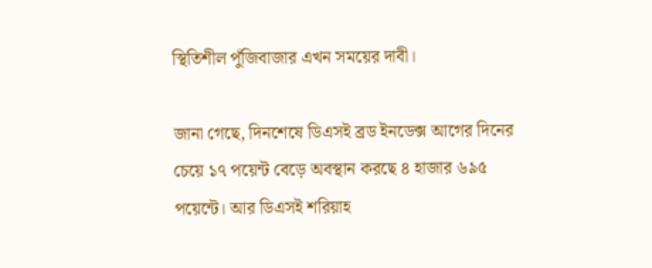স্থিতিশীল পুঁজিবাজার এখন সময়ের দাবী।

জানা গেছে, দিনশেষে ডিএসই ব্রড ইনডেক্স আগের দিনের চেয়ে ১৭ পয়েন্ট বেড়ে অবস্থান করছে ৪ হাজার ৬৯৫ পয়েন্টে। আর ডিএসই শরিয়াহ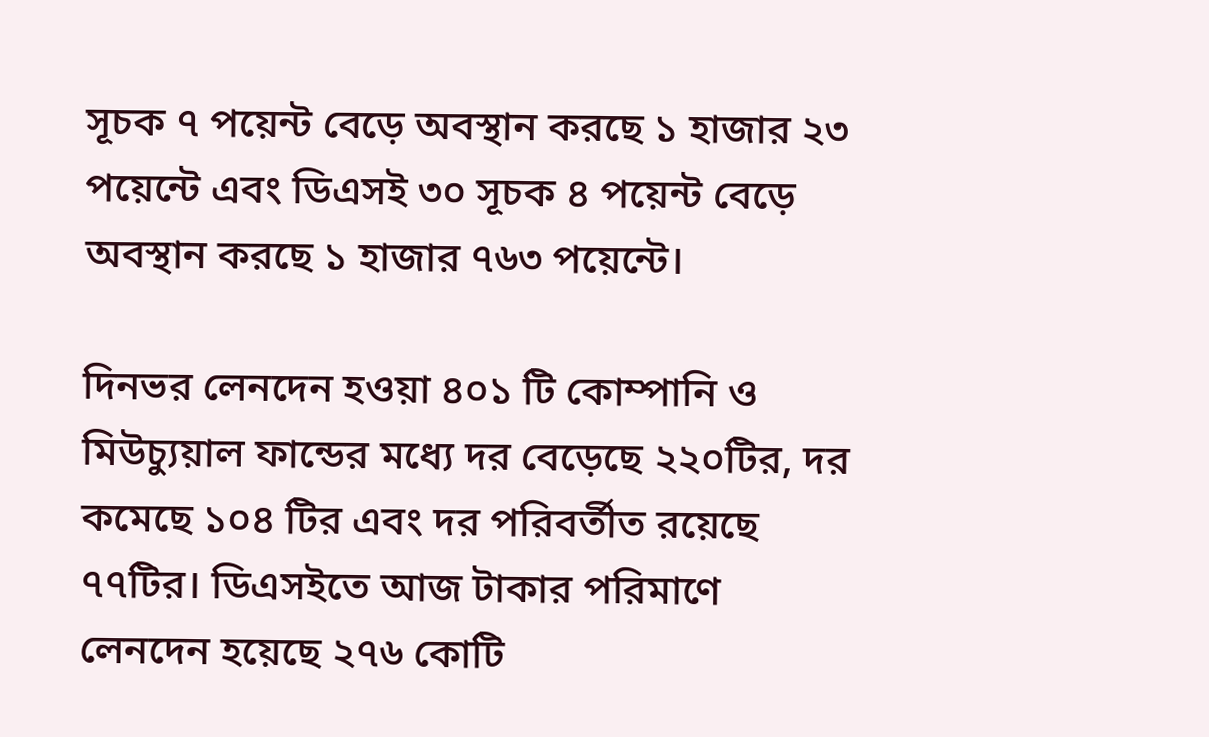সূচক ৭ পয়েন্ট বেড়ে অবস্থান করছে ১ হাজার ২৩ পয়েন্টে এবং ডিএসই ৩০ সূচক ৪ পয়েন্ট বেড়ে অবস্থান করছে ১ হাজার ৭৬৩ পয়েন্টে।

দিনভর লেনদেন হওয়া ৪০১ টি কোম্পানি ও মিউচ্যুয়াল ফান্ডের মধ্যে দর বেড়েছে ২২০টির, দর কমেছে ১০৪ টির এবং দর পরিবর্তীত রয়েছে ৭৭টির। ডিএসইতে আজ টাকার পরিমাণে লেনদেন হয়েছে ২৭৬ কোটি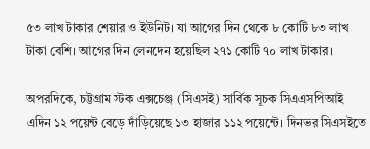৫৩ লাখ টাকার শেয়ার ও ইউনিট। যা আগের দিন থেকে ৮ কোটি ৮৩ লাখ টাকা বেশি। আগের দিন লেনদেন হয়েছিল ২৭১ কোটি ৭০ লাখ টাকার।

অপরদিকে, চট্টগ্রাম স্টক এক্সচেঞ্জ (সিএসই) সার্বিক সূচক সিএএসপিআই এদিন ১২ পয়েন্ট বেড়ে দাঁড়িয়েছে ১৩ হাজার ১১২ পয়েন্টে। দিনভর সিএসইতে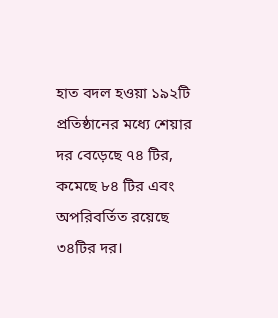হাত বদল হওয়া ১৯২টি প্রতিষ্ঠানের মধ্যে শেয়ার দর বেড়েছে ৭৪ টির, কমেছে ৮৪ টির এবং অপরিবর্তিত রয়েছে ৩৪টির দর।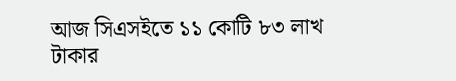আজ সিএসইতে ১১ কোটি ৮৩ লাখ টাকার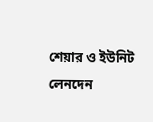শেয়ার ও ইউনিট লেনদেন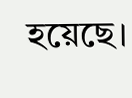হয়েছে।